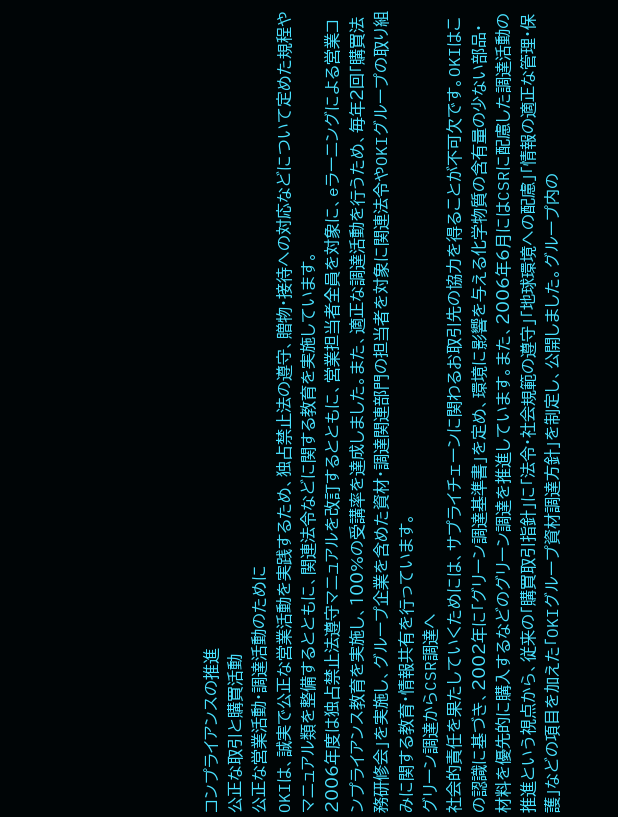コンプライアンスの推進
公正な取引と購買活動
公正な営業活動・調達活動のために
OKIは、誠実で公正な営業活動を実践するため、独占禁止法の遵守、贈物・接待への対応などについて定めた規程やマニュアル類を整備するとともに、関連法令などに関する教育を実施しています。
2006年度は独占禁止法遵守マニュアルを改訂するとともに、営業担当者全員を対象に、eラーニングによる営業コンプライアンス教育を実施し、100%の受講率を達成しました。また、適正な調達活動を行うため、毎年2回「購買法務研修会」を実施し、グループ企業を含めた資材・調達関連部門の担当者を対象に関連法令やOKIグループの取り組みに関する教育・情報共有を行っています。
グリーン調達からCSR調達へ
社会的責任を果たしていくためには、サプライチェーンに関わるお取引先の協力を得ることが不可欠です。OKIはこの認識に基づき、2002年に「グリーン調達基準書」を定め、環境に影響を与える化学物質の含有量の少ない部品・材料を優先的に購入するなどのグリーン調達を推進しています。また、2006年6月にはCSRに配慮した調達活動の推進という視点から、従来の「購買取引指針」に「法令・社会規範の遵守」「地球環境への配慮」「情報の適正な管理・保護」などの項目を加えた「OKIグループ資材調達方針」を制定し、公開しました。グループ内の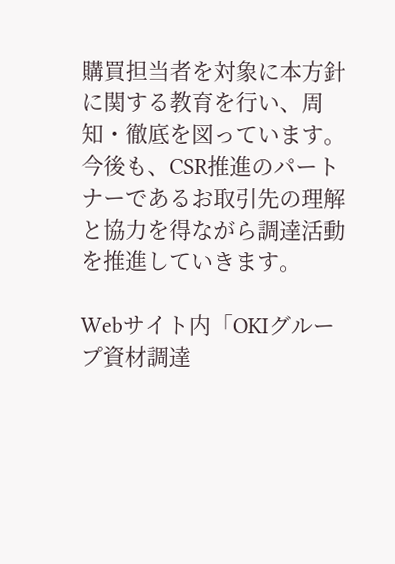購買担当者を対象に本方針に関する教育を行い、周知・徹底を図っています。
今後も、CSR推進のパートナーであるお取引先の理解と協力を得ながら調達活動を推進していきます。

Webサイト内「OKIグループ資材調達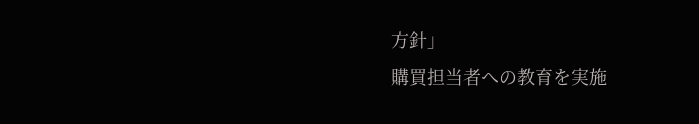方針」
購買担当者への教育を実施